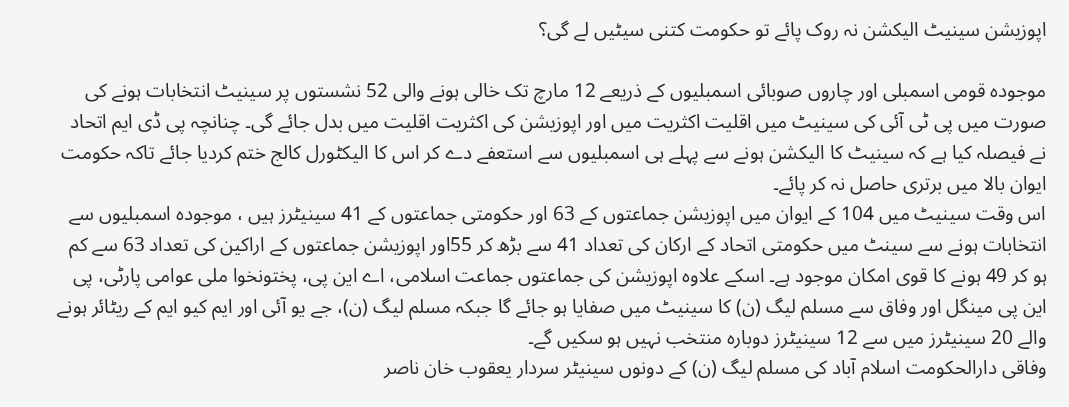اپوزیشن سینیٹ الیکشن نہ روک پائے تو حکومت کتنی سیٹیں لے گی؟

موجودہ قومی اسمبلی اور چاروں صوبائی اسمبلیوں کے ذریعے 12 مارچ تک خالی ہونے والی 52 نشستوں پر سینیٹ انتخابات ہونے کی صورت میں پی ٹی آئی کی سینیٹ میں اقلیت اکثریت میں اور اپوزیشن کی اکثریت اقلیت میں بدل جائے گی۔ چنانچہ پی ڈی ایم اتحاد نے فیصلہ کیا ہے کہ سینیٹ کا الیکشن ہونے سے پہلے ہی اسمبلیوں سے استعفے دے کر اس کا الیکٹورل کالج ختم کردیا جائے تاکہ حکومت ایوان بالا میں برتری حاصل نہ کر پائے۔
اس وقت سینیٹ میں 104 کے ایوان میں اپوزیشن جماعتوں کے 63 اور حکومتی جماعتوں کے 41 سینیٹرز ہیں ، موجودہ اسمبلیوں سے انتخابات ہونے سے سینٹ میں حکومتی اتحاد کے ارکان کی تعداد 41 سے بڑھ کر 55اور اپوزیشن جماعتوں کے اراکین کی تعداد 63 سے کم ہو کر 49 ہونے کا قوی امکان موجود ہے۔ اسکے علاوہ اپوزیشن کی جماعتوں جماعت اسلامی، اے این پی، پختونخوا ملی عوامی پارٹی، پی این پی مینگل اور وفاق سے مسلم لیگ (ن) کا سینیٹ میں صفایا ہو جائے گا جبکہ مسلم لیگ (ن)، جے یو آئی اور ایم کیو ایم کے ریٹائر ہونے والے 20 سینیٹرز میں سے 12 سینیٹرز دوبارہ منتخب نہیں ہو سکیں گے۔
وفاقی دارالحکومت اسلام آباد کی مسلم لیگ (ن) کے دونوں سینیٹر سردار یعقوب خان ناصر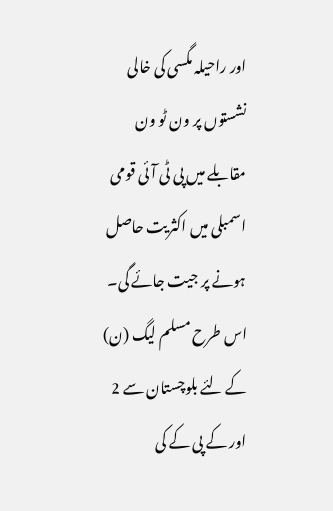اور راحیلہ مگسی کی خالی نشستوں پر ون ٹو ون مقابلے میں پی ٹی آئی قومی اسمبلی میں اکثریت حاصل ہونے پر جیت جائے گی۔ اس طرح مسلم لیگ (ن) کے لئے بلوچستان سے 2 اور کے پی کے کی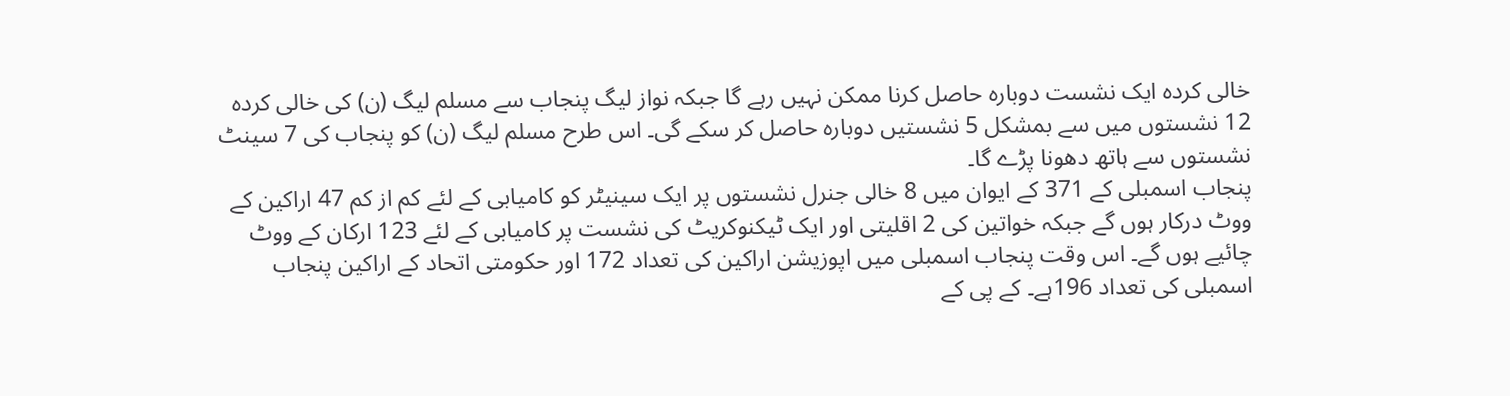خالی کردہ ایک نشست دوبارہ حاصل کرنا ممکن نہیں رہے گا جبکہ نواز لیگ پنجاب سے مسلم لیگ (ن) کی خالی کردہ 12 نشستوں میں سے بمشکل 5 نشستیں دوبارہ حاصل کر سکے گی۔ اس طرح مسلم لیگ (ن) کو پنجاب کی 7 سینٹ نشستوں سے ہاتھ دھونا پڑے گا۔
پنجاب اسمبلی کے 371 کے ایوان میں 8 خالی جنرل نشستوں پر ایک سینیٹر کو کامیابی کے لئے کم از کم 47 اراکین کے ووٹ درکار ہوں گے جبکہ خواتین کی 2 اقلیتی اور ایک ٹیکنوکریٹ کی نشست پر کامیابی کے لئے 123 ارکان کے ووٹ چائیے ہوں گے۔ اس وقت پنجاب اسمبلی میں اپوزیشن اراکین کی تعداد 172 اور حکومتی اتحاد کے اراکین پنجاب اسمبلی کی تعداد 196ہے۔ کے پی کے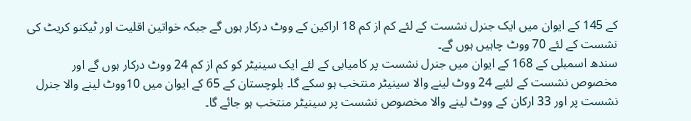کے 145 کے ایوان میں ایک جنرل نشست کے لئے کم از کم 18 اراکین کے ووٹ درکار ہوں گے جبکہ خواتین اقلیت اور ٹیکنو کریٹ کی نشست کے لئے 70 ووٹ چاہیں ہوں گے۔
سندھ اسمبلی کے 168 کے ایوان میں جنرل نشست پر کامیابی کے لئے ایک سینیٹر کو کم از کم 24 ووٹ درکار ہوں گے اور مخصوص نشست کے لئیے 24 ووٹ لینے والا سینیٹر منتخب ہو سکے گا۔ بلوچستان کے 65 کے ایوان میں 10ووٹ لینے والا جنرل نشست پر اور 33 ارکان کے ووٹ لینے والا مخصوص نشست پر سینیٹر منتخب ہو جائے گا۔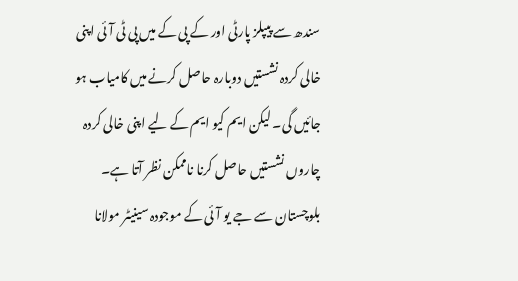سندھ سے پیپلز پارٹی اور کے پی کے میں پی ٹی آئی اپنی خالی کردہ نشستیں دوبارہ حاصل کرنے میں کامیاب ہو جائیں گی۔ لیکن ایم کیو ایم کے لیے اپنی خالی کردہ چاروں نشستیں حاصل کرنا ناممکن نظر آتا ہے۔ بلوچستان سے جے یو آئی کے موجودہ سینیٹر مولانا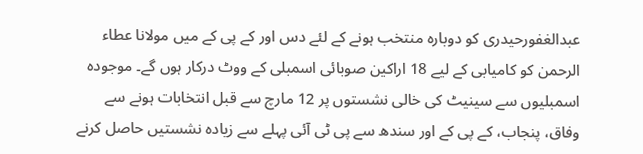عبدالغفورحیدری کو دوبارہ منتخب ہونے کے لئے دس اور کے پی کے میں مولانا عطاء الرحمن کو کامیابی کے لیے 18 اراکین صوبائی اسمبلی کے ووٹ درکار ہوں گے۔ موجودہ اسمبلیوں سے سینیٹ کی خالی نشستوں پر 12 مارچ سے قبل انتخابات ہونے سے وفاق، پنجاب، کے پی کے اور سندھ سے پی ٹی آئی پہلے سے زیادہ نشستیں حاصل کرنے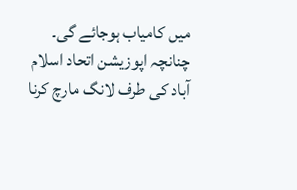میں کامیاب ہوجائے گی۔ چنانچہ اپوزیشن اتحاد اسلام آباد کی طرف لانگ مارچ کرنا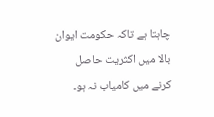چاہتا ہے تاکہ حکومت ایوان بالا میں اکثریت حاصل کرنے میں کامیاب نہ ہو۔